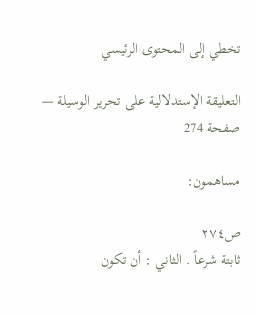تخطي إلى المحتوى الرئيسي

التعليقة الإستدلالية على تحرير الوسيلة — صفحة 274

مساهمون:

ص٢٧٤
ثابتة شرعاً . الثاني : أن تكون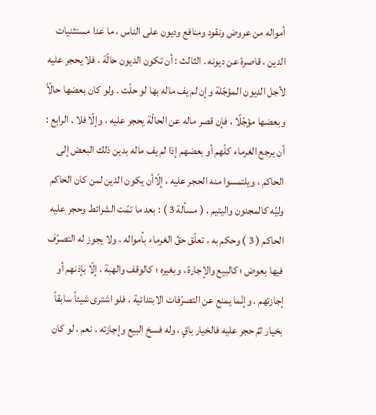أمواله من عروض ونقود ومنافع وديون على الناس ، ما عدا مستثنيات الدين ، قاصرة عن ديونه . الثالث : أن تكون الديون حالّة ، فلا يحجر عليه لأجل الديون المؤجّلة وإن لم يف ماله بها لو حلّت . ولو كان بعضها حالّاً وبعضها مؤجّلًا ، فإن قصر ماله عن الحالّة يحجر عليه ، وإلّا فلا . الرابع : أن يرجع الغرماء كلّهم أو بعضهم إذا لم يف ماله بدين ذلك البعض إلى الحاكم ، ويلتمسوا منه الحجر عليه ، إلّاأن يكون الدين لمن كان الحاكم وليّه كالمجنون واليتيم . ( مسألة 3 ) : بعد ما تمّت الشرائط وحجر عليه الحاكم ( 3 ) وحكم به ، تعلّق حقّ الغرماء بأمواله ، ولا يجوز له التصرّف فيها بعوض ؛ كالبيع والإجارة ، وبغيره ؛ كالوقف والهبة ، إلّا بإذنهم أو إجازتهم . وإنّما يمنع عن التصرّفات الابتدائية ، فلو اشترى شيئاً سابقاً بخيار ثمّ حجر عليه فالخيار باقٍ ، وله فسخ البيع وإجازته . نعم ، لو كان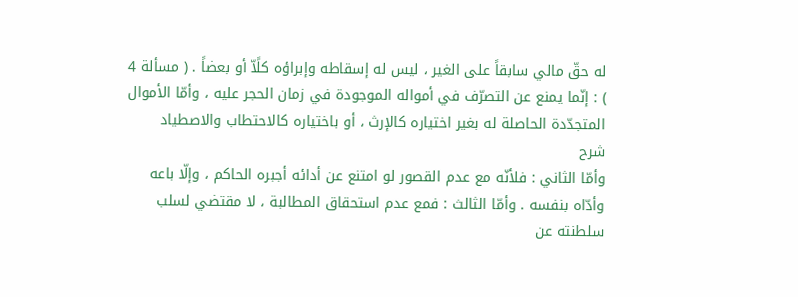له حقّ مالي سابقاً على الغير ، ليس له إسقاطه وإبراؤه كلًاّ أو بعضاً . ( مسألة 4 ) : إنّما يمنع عن التصرّف في أمواله الموجودة في زمان الحجر عليه ، وأمّا الأموال المتجدّدة الحاصلة له بغير اختياره كالإرث ، أو باختياره كالاحتطاب والاصطياد
شرح
وأمّا الثاني : فلأنّه مع عدم القصور لو امتنع عن أدائه أجبره الحاكم ، وإلّا باعه وأدّاه بنفسه . وأمّا الثالث : فمع عدم استحقاق المطالبة ، لا مقتضي لسلب سلطنته عن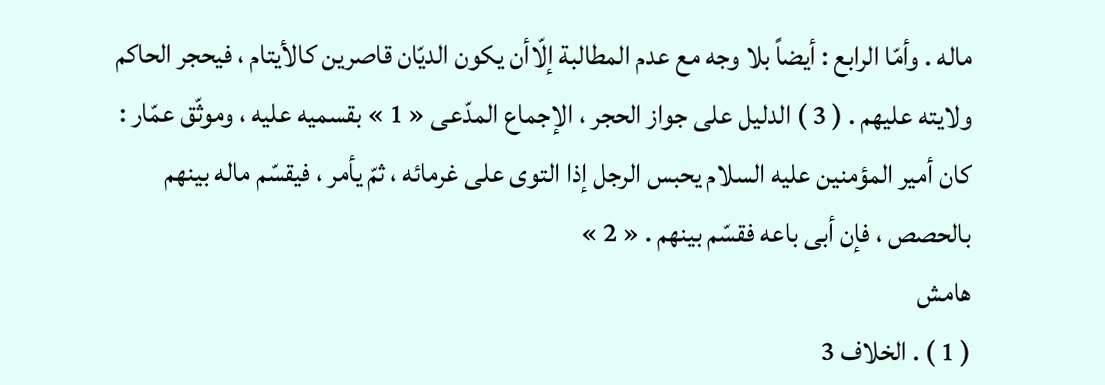ماله . وأمّا الرابع : أيضاً بلا وجه مع عدم المطالبة إلّاأن يكون الديّان قاصرين كالأيتام ، فيحجر الحاكم ولايته عليهم . ( 3 ) الدليل على جواز الحجر ، الإجماع المدّعى « 1 » بقسميه عليه ، وموثّق عمّار : كان أمير المؤمنين عليه السلام يحبس الرجل إذا التوى على غرمائه ، ثمّ يأمر ، فيقسّم ماله بينهم بالحصص ، فإن أبى باعه فقسّم بينهم . « 2 »
هامش
( 1 ) . الخلاف 3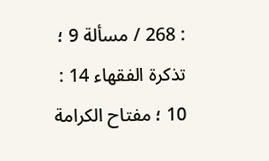: 268 / مسألة 9 ؛ تذكرة الفقهاء 14 : 10 ؛ مفتاح الكرامة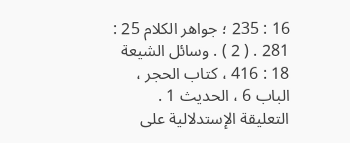16 : 235 ؛ جواهر الكلام 25 : 281 . ( 2 ) . وسائل الشيعة 18 : 416 ، كتاب الحجر ، الباب 6 ، الحديث 1 .
التعليقة الإستدلالية على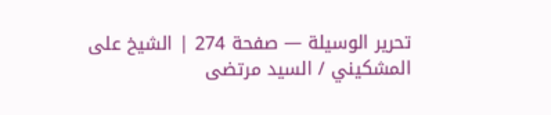تحرير الوسيلة — صفحة 274 | الشيخ على المشكيني / السيد مرتضى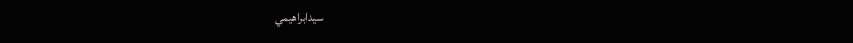سيدابراهيمي